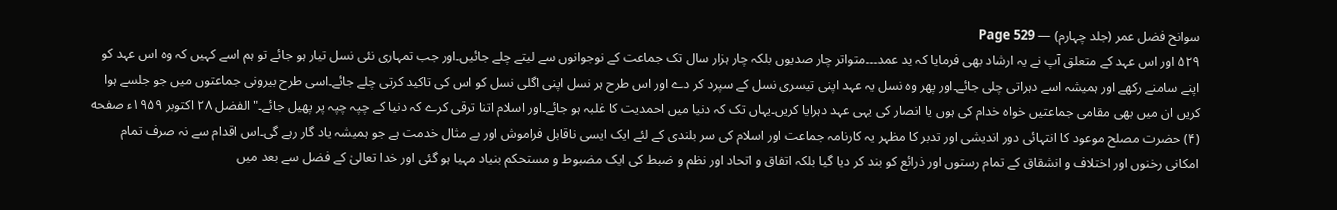سوانح فضل عمر (جلد چہارم) — Page 529
۵۲۹ اور اس عہد کے متعلق آپ نے یہ ارشاد بھی فرمایا کہ ید عمد۔۔۔متواتر چار صدیوں بلکہ چار ہزار سال تک جماعت کے نوجوانوں سے لیتے چلے جائیں۔اور جب تمہاری نئی نسل تیار ہو جائے تو ہم اسے کہیں کہ وہ اس عہد کو اپنے سامنے رکھے اور ہمیشہ اسے دہراتی چلی جائے۔اور پھر وہ نسل یہ عہد اپنی تیسری نسل کے سپرد کر دے اور اس طرح ہر نسل اپنی اگلی نسل کو اس کی تاکید کرتی چلے جائے۔اسی طرح بیرونی جماعتوں میں جو جلسے ہوا کریں ان میں بھی مقامی جماعتیں خواہ خدام کی ہوں یا انصار کی یہی عہد دہرایا کریں۔یہاں تک کہ دنیا میں احمدیت کا غلبہ ہو جائے۔اور اسلام اتنا ترقی کرے کہ دنیا کے چپہ چپہ پر پھیل جائے۔" الفضل ۲۸ اکتوبر ۱۹۵۹ء صفحه (۴) حضرت مصلح موعود کا انتہائی دور اندیشی اور تدبر کا مظہر یہ کارنامہ جماعت اور اسلام کی سر بلندی کے لئے ایک ایسی ناقابل فراموش اور بے مثال خدمت ہے جو ہمیشہ یاد گار رہے گی۔اس اقدام سے نہ صرف تمام امکانی رخنوں اور اختلاف و انشقاق کے تمام رستوں اور ذرائع کو بند کر دیا گیا بلکہ اتفاق و اتحاد اور نظم و ضبط کی ایک مضبوط و مستحکم بنیاد مہیا ہو گئی اور خدا تعالیٰ کے فضل سے بعد میں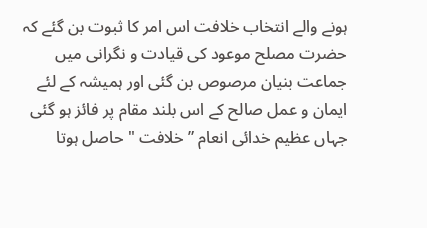ہونے والے انتخاب خلافت اس امر کا ثبوت بن گئے کہ حضرت مصلح موعود کی قیادت و نگرانی میں جماعت بنیان مرصوص بن گئی اور ہمیشہ کے لئے ایمان و عمل صالح کے اس بلند مقام پر فائز ہو گئی جہاں عظیم خدائی انعام ” خلافت " حاصل ہوتا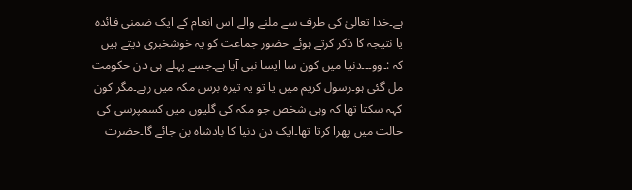ہے۔خدا تعالیٰ کی طرف سے ملنے والے اس انعام کے ایک ضمنی فائدہ یا نتیجہ کا ذکر کرتے ہوئے حضور جماعت کو یہ خوشخبری دیتے ہیں کہ :۔وو۔۔۔دنیا میں کون سا ایسا نبی آیا ہے۔جسے پہلے ہی دن حکومت مل گئی ہو۔رسول کریم میں یا تو یہ تیرہ برس مکہ میں رہے۔مگر کون کہہ سکتا تھا کہ وہی شخص جو مکہ کی گلیوں میں کسمپرسی کی حالت میں پھرا کرتا تھا۔ایک دن دنیا کا بادشاہ بن جائے گا۔حضرت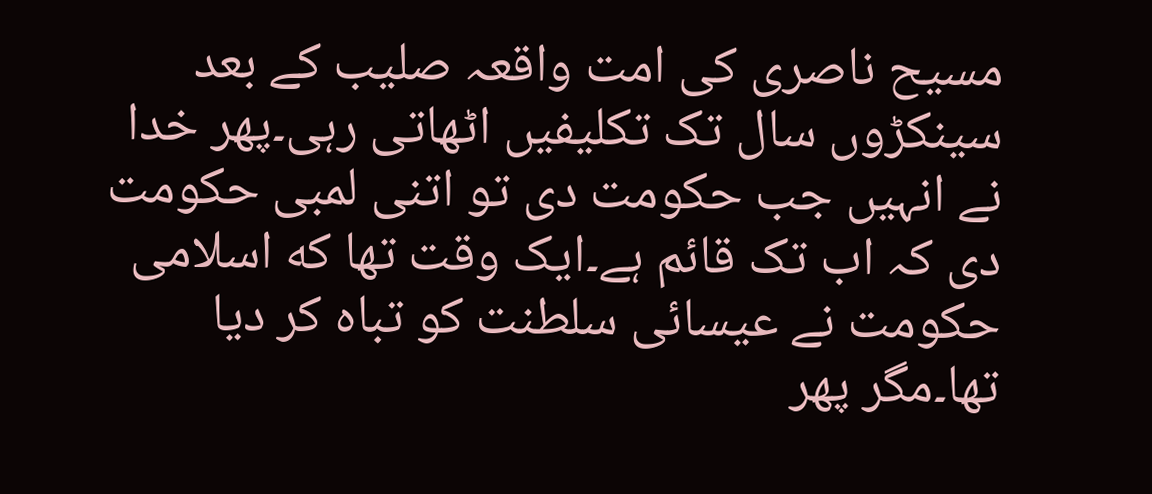مسیح ناصری کی امت واقعہ صلیب کے بعد سینکڑوں سال تک تکلیفیں اٹھاتی رہی۔پھر خدا نے انہیں جب حکومت دی تو اتنی لمبی حکومت دی کہ اب تک قائم ہے۔ایک وقت تھا که اسلامی حکومت نے عیسائی سلطنت کو تباہ کر دیا تھا۔مگر پھر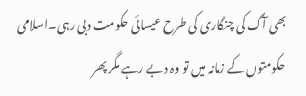بھی آگ کی چنگاری کی طرح عیسائی حکومت دبی رہی۔اسلامی حکومتوں کے زمانہ میں تو وہ دبے رہے مگر پھر